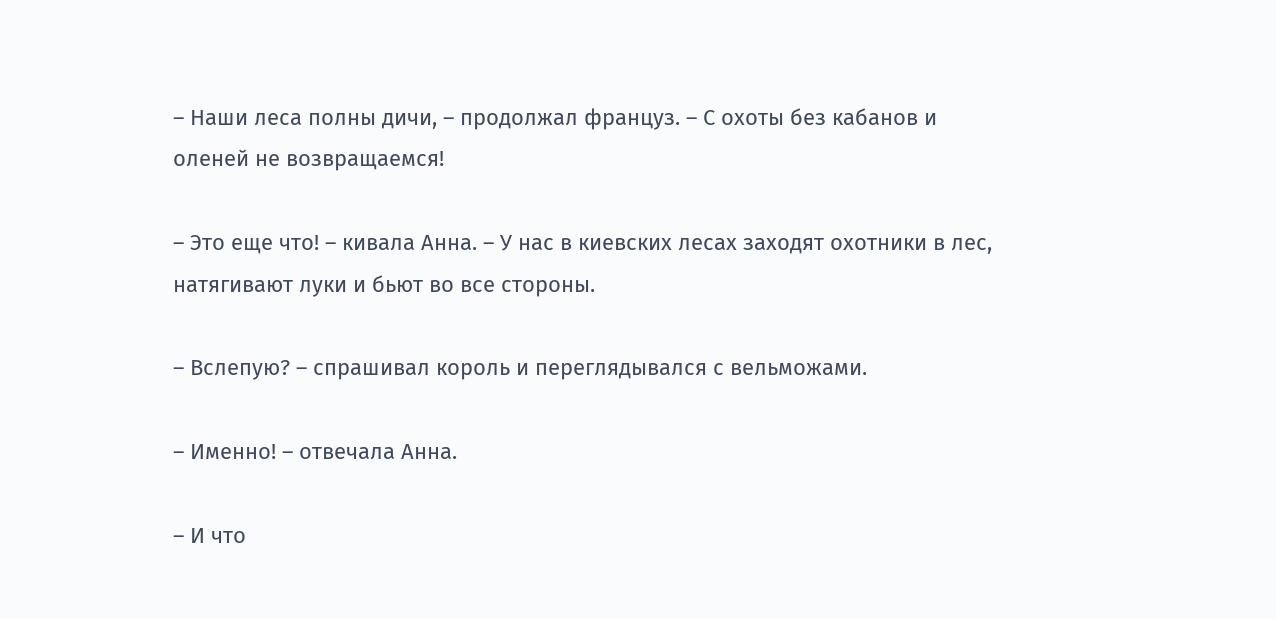– Наши леса полны дичи, – продолжал француз. – С охоты без кабанов и оленей не возвращаемся!

– Это еще что! – кивала Анна. – У нас в киевских лесах заходят охотники в лес, натягивают луки и бьют во все стороны.

– Вслепую? – спрашивал король и переглядывался с вельможами.

– Именно! – отвечала Анна.

– И что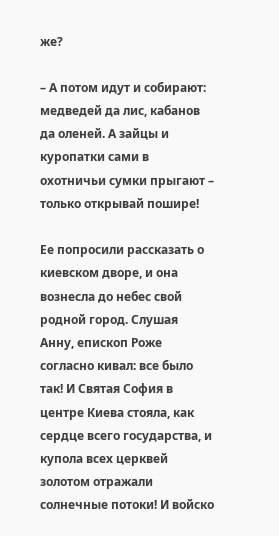же?

– А потом идут и собирают: медведей да лис, кабанов да оленей. А зайцы и куропатки сами в охотничьи сумки прыгают – только открывай пошире!

Ее попросили рассказать о киевском дворе, и она вознесла до небес свой родной город. Слушая Анну, епископ Роже согласно кивал: все было так! И Святая София в центре Киева стояла, как сердце всего государства, и купола всех церквей золотом отражали солнечные потоки! И войско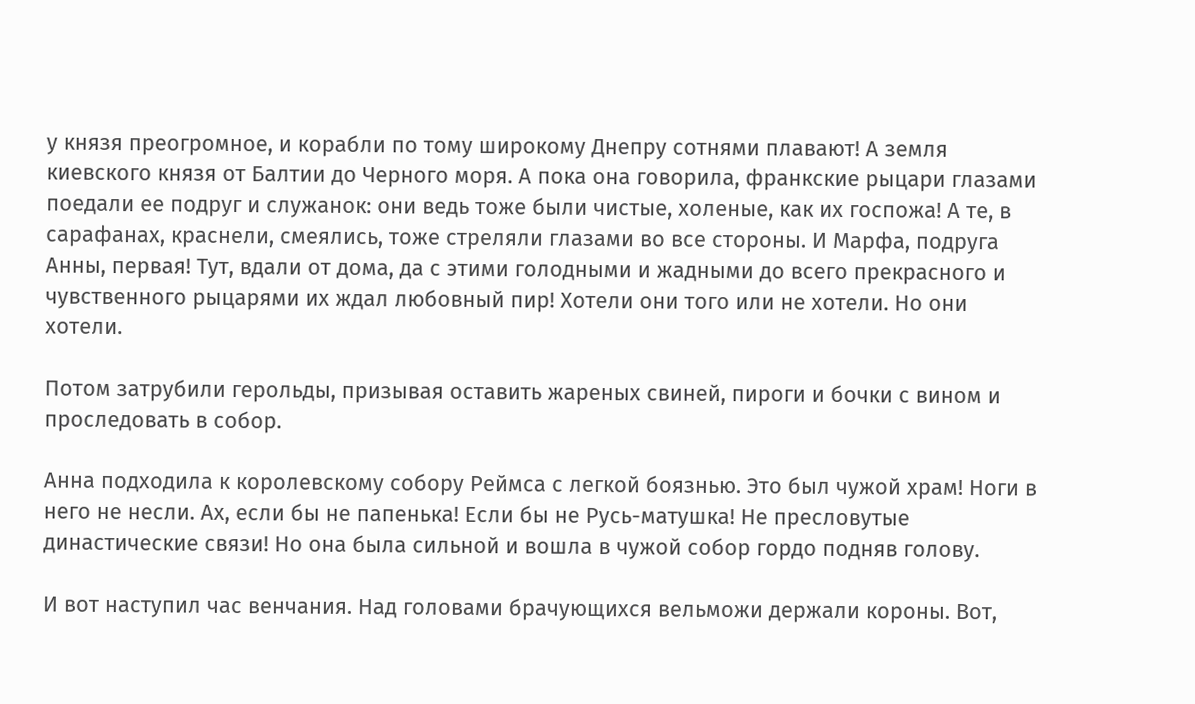у князя преогромное, и корабли по тому широкому Днепру сотнями плавают! А земля киевского князя от Балтии до Черного моря. А пока она говорила, франкские рыцари глазами поедали ее подруг и служанок: они ведь тоже были чистые, холеные, как их госпожа! А те, в сарафанах, краснели, смеялись, тоже стреляли глазами во все стороны. И Марфа, подруга Анны, первая! Тут, вдали от дома, да с этими голодными и жадными до всего прекрасного и чувственного рыцарями их ждал любовный пир! Хотели они того или не хотели. Но они хотели.

Потом затрубили герольды, призывая оставить жареных свиней, пироги и бочки с вином и проследовать в собор.

Анна подходила к королевскому собору Реймса с легкой боязнью. Это был чужой храм! Ноги в него не несли. Ах, если бы не папенька! Если бы не Русь-матушка! Не пресловутые династические связи! Но она была сильной и вошла в чужой собор гордо подняв голову.

И вот наступил час венчания. Над головами брачующихся вельможи держали короны. Вот,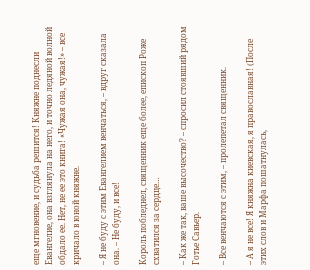еще мгновение, и судьба решится! Княжне поднесли Евангелие, она взглянула на него, и точно ледяной волной обдало ее. Нет, не ее это книга! «Чужая она, чужая!» – все кричало в юной княжне.

– Я не буду с этим Евангелием венчаться, – вдруг сказала она. – Не буду, и все!

Король побледнел, священник еще более, епископ Роже схватился за сердце…

– Как же так, ваше высочество? – спросил стоявший рядом Готье Савьер.

– Все венчаются с этим, – пролепетал священник.

– А я не все! Я княжна киевская, я православная! (После этих слов и Марфа пошатнулась,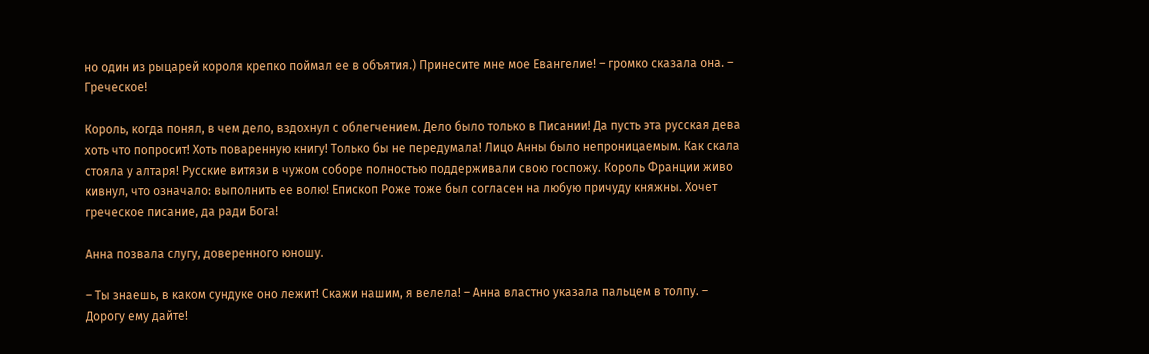но один из рыцарей короля крепко поймал ее в объятия.) Принесите мне мое Евангелие! – громко сказала она. – Греческое!

Король, когда понял, в чем дело, вздохнул с облегчением. Дело было только в Писании! Да пусть эта русская дева хоть что попросит! Хоть поваренную книгу! Только бы не передумала! Лицо Анны было непроницаемым. Как скала стояла у алтаря! Русские витязи в чужом соборе полностью поддерживали свою госпожу. Король Франции живо кивнул, что означало: выполнить ее волю! Епископ Роже тоже был согласен на любую причуду княжны. Хочет греческое писание, да ради Бога!

Анна позвала слугу, доверенного юношу.

– Ты знаешь, в каком сундуке оно лежит! Скажи нашим, я велела! – Анна властно указала пальцем в толпу. – Дорогу ему дайте!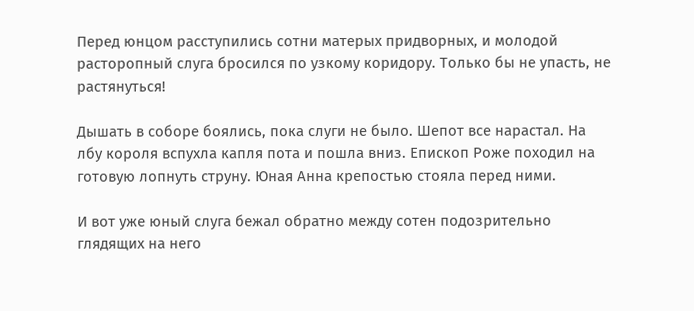Перед юнцом расступились сотни матерых придворных, и молодой расторопный слуга бросился по узкому коридору. Только бы не упасть, не растянуться!

Дышать в соборе боялись, пока слуги не было. Шепот все нарастал. На лбу короля вспухла капля пота и пошла вниз. Епископ Роже походил на готовую лопнуть струну. Юная Анна крепостью стояла перед ними.

И вот уже юный слуга бежал обратно между сотен подозрительно глядящих на него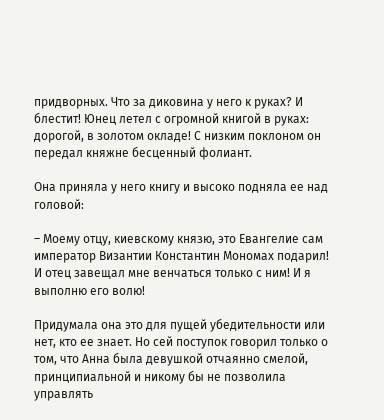придворных. Что за диковина у него к руках? И блестит! Юнец летел с огромной книгой в руках: дорогой, в золотом окладе! С низким поклоном он передал княжне бесценный фолиант.

Она приняла у него книгу и высоко подняла ее над головой:

– Моему отцу, киевскому князю, это Евангелие сам император Византии Константин Мономах подарил! И отец завещал мне венчаться только с ним! И я выполню его волю!

Придумала она это для пущей убедительности или нет, кто ее знает. Но сей поступок говорил только о том, что Анна была девушкой отчаянно смелой, принципиальной и никому бы не позволила управлять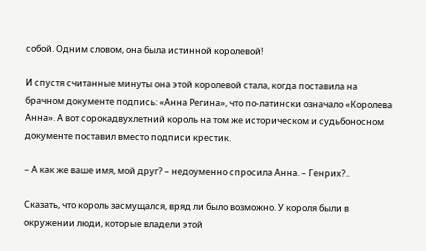собой. Одним словом, она была истинной королевой!

И спустя считанные минуты она этой королевой стала, когда поставила на брачном документе подпись: «Анна Регина», что по-латински означало «Королева Анна». А вот сорокадвухлетний король на том же историческом и судьбоносном документе поставил вместо подписи крестик.

– А как же ваше имя, мой друг? – недоуменно спросила Анна. – Генрих?..

Сказать, что король засмущался, вряд ли было возможно. У короля были в окружении люди, которые владели этой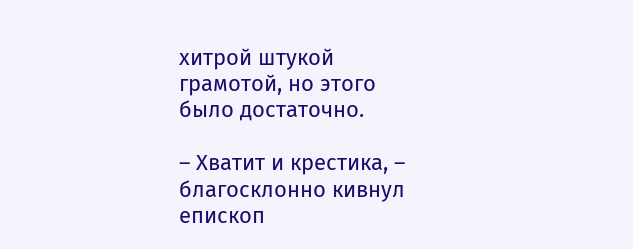хитрой штукой грамотой, но этого было достаточно.

– Хватит и крестика, – благосклонно кивнул епископ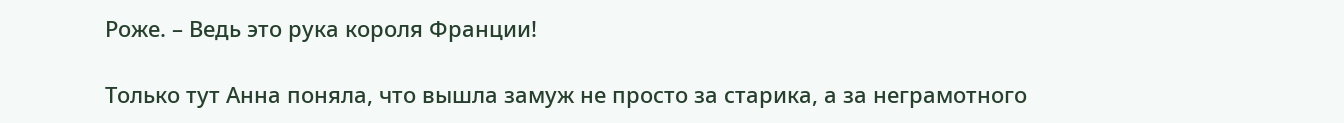Роже. – Ведь это рука короля Франции!

Только тут Анна поняла, что вышла замуж не просто за старика, а за неграмотного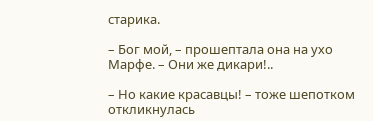старика.

– Бог мой, – прошептала она на ухо Марфе. – Они же дикари!..

– Но какие красавцы! – тоже шепотком откликнулась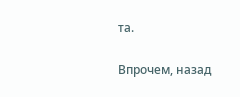та.

Впрочем, назад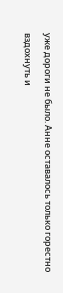уже дороги не было. Анне оставалось только горестно вздохнуть и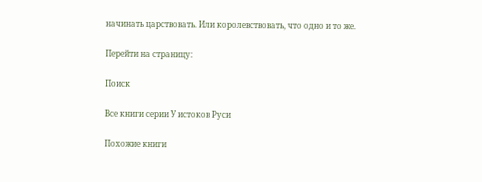начинать царствовать. Или королевствовать, что одно и то же.

Перейти на страницу:

Поиск

Все книги серии У истоков Руси

Похожие книги